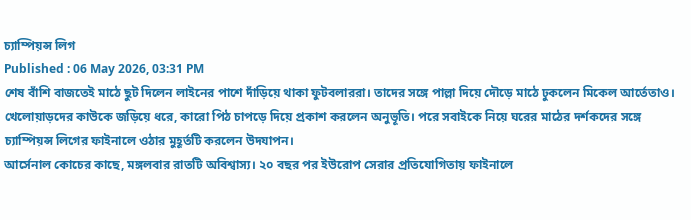চ্যাম্পিয়ন্স লিগ
Published : 06 May 2026, 03:31 PM
শেষ বাঁশি বাজতেই মাঠে ছুট দিলেন লাইনের পাশে দাঁড়িয়ে থাকা ফুটবলাররা। তাদের সঙ্গে পাল্লা দিয়ে দৌড়ে মাঠে ঢুকলেন মিকেল আর্তেতাও। খেলোয়াড়দের কাউকে জড়িয়ে ধরে, কারো পিঠ চাপড়ে দিয়ে প্রকাশ করলেন অনুভূতি। পরে সবাইকে নিয়ে ঘরের মাঠের দর্শকদের সঙ্গে চ্যাম্পিয়ন্স লিগের ফাইনালে ওঠার মুহূর্তটি করলেন উদযাপন।
আর্সেনাল কোচের কাছে, মঙ্গলবার রাতটি অবিশ্বাস্য। ২০ বছর পর ইউরোপ সেরার প্রতিযোগিতায় ফাইনালে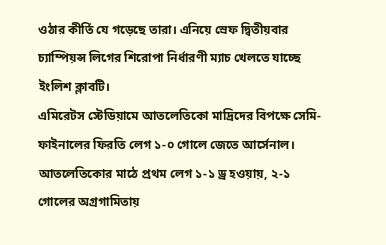ওঠার কীর্তি যে গড়েছে তারা। এনিয়ে স্রেফ দ্বিতীয়বার চ্যাম্পিয়ন্স লিগের শিরোপা নির্ধারণী ম্যাচ খেলতে যাচ্ছে ইংলিশ ক্লাবটি।
এমিরেটস স্টেডিয়ামে আতলেতিকো মাদ্রিদের বিপক্ষে সেমি-ফাইনালের ফিরতি লেগ ১-০ গোলে জেতে আর্সেনাল। আতলেতিকোর মাঠে প্রথম লেগ ১-১ ড্র হওয়ায়, ২-১ গোলের অগ্রগামিতায়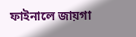ফাইনালে জায়গা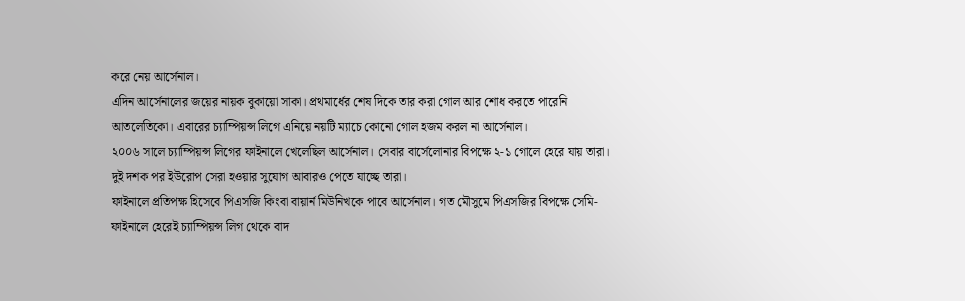করে নেয় আর্সেনাল।
এদিন আর্সেনালের জয়ের নায়ক বুকায়ো সাকা। প্রথমার্ধের শেষ দিকে তার করা গোল আর শোধ করতে পারেনি আতলেতিকো। এবারের চ্যাম্পিয়ন্স লিগে এনিয়ে নয়টি ম্যাচে কোনো গোল হজম করল না আর্সেনাল।
২০০৬ সালে চ্যাম্পিয়ন্স লিগের ফাইনালে খেলেছিল আর্সেনাল। সেবার বার্সেলোনার বিপক্ষে ২-১ গোলে হেরে যায় তারা। দুই দশক পর ইউরোপ সেরা হওয়ার সুযোগ আবারও পেতে যাচ্ছে তারা।
ফাইনালে প্রতিপক্ষ হিসেবে পিএসজি কিংবা বায়ার্ন মিউনিখকে পাবে আর্সেনাল। গত মৌসুমে পিএসজির বিপক্ষে সেমি-ফাইনালে হেরেই চ্যাম্পিয়ন্স লিগ থেকে বাদ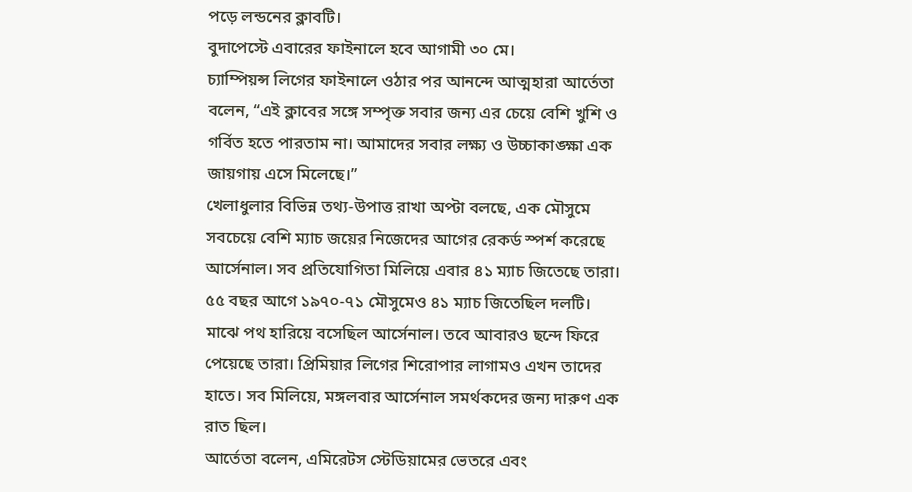পড়ে লন্ডনের ক্লাবটি।
বুদাপেস্টে এবারের ফাইনালে হবে আগামী ৩০ মে।
চ্যাম্পিয়ন্স লিগের ফাইনালে ওঠার পর আনন্দে আত্মহারা আর্তেতা বলেন, “এই ক্লাবের সঙ্গে সম্পৃক্ত সবার জন্য এর চেয়ে বেশি খুশি ও গর্বিত হতে পারতাম না। আমাদের সবার লক্ষ্য ও উচ্চাকাঙ্ক্ষা এক জায়গায় এসে মিলেছে।”
খেলাধুলার বিভিন্ন তথ্য-উপাত্ত রাখা অপ্টা বলছে, এক মৌসুমে সবচেয়ে বেশি ম্যাচ জয়ের নিজেদের আগের রেকর্ড স্পর্শ করেছে আর্সেনাল। সব প্রতিযোগিতা মিলিয়ে এবার ৪১ ম্যাচ জিতেছে তারা। ৫৫ বছর আগে ১৯৭০-৭১ মৌসুমেও ৪১ ম্যাচ জিতেছিল দলটি।
মাঝে পথ হারিয়ে বসেছিল আর্সেনাল। তবে আবারও ছন্দে ফিরে পেয়েছে তারা। প্রিমিয়ার লিগের শিরোপার লাগামও এখন তাদের হাতে। সব মিলিয়ে, মঙ্গলবার আর্সেনাল সমর্থকদের জন্য দারুণ এক রাত ছিল।
আর্তেতা বলেন, এমিরেটস স্টেডিয়ামের ভেতরে এবং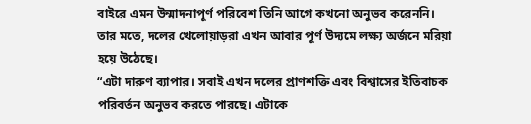বাইরে এমন উন্মাদনাপূর্ণ পরিবেশ তিনি আগে কখনো অনুভব করেননি। তার মতে, দলের খেলোয়াড়রা এখন আবার পূর্ণ উদ্যমে লক্ষ্য অর্জনে মরিয়া হয়ে উঠেছে।
“এটা দারুণ ব্যাপার। সবাই এখন দলের প্রাণশক্তি এবং বিশ্বাসের ইতিবাচক পরিবর্তন অনুভব করতে পারছে। এটাকে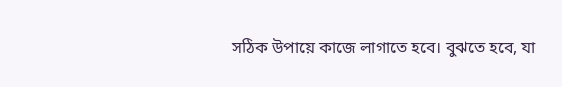সঠিক উপায়ে কাজে লাগাতে হবে। বুঝতে হবে, যা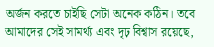অর্জন করতে চাইছি সেটা অনেক কঠিন। তবে আমাদের সেই সামর্থ্য এবং দৃঢ় বিশ্বাস রয়েছে,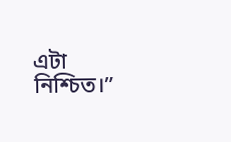এটা নিশ্চিত।”